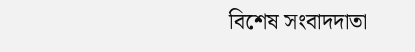বিশেষ সংবাদদাতা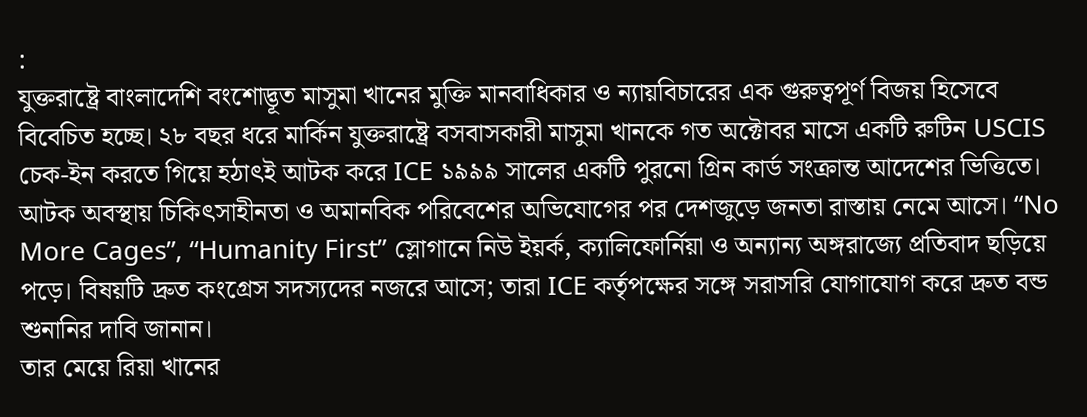:
যুক্তরাষ্ট্রে বাংলাদেশি বংশোদ্ভূত মাসুমা খানের মুক্তি মানবাধিকার ও ন্যায়বিচারের এক গুরুত্বপূর্ণ বিজয় হিসেবে বিবেচিত হচ্ছে। ২৮ বছর ধরে মার্কিন যুক্তরাষ্ট্রে বসবাসকারী মাসুমা খানকে গত অক্টোবর মাসে একটি রুটিন USCIS চেক-ইন করতে গিয়ে হঠাৎই আটক করে ICE ১৯৯৯ সালের একটি পুরনো গ্রিন কার্ড সংক্রান্ত আদেশের ভিত্তিতে।
আটক অবস্থায় চিকিৎসাহীনতা ও অমানবিক পরিবেশের অভিযোগের পর দেশজুড়ে জনতা রাস্তায় নেমে আসে। “No More Cages”, “Humanity First” স্লোগানে নিউ ইয়র্ক, ক্যালিফোর্নিয়া ও অন্যান্য অঙ্গরাজ্যে প্রতিবাদ ছড়িয়ে পড়ে। বিষয়টি দ্রুত কংগ্রেস সদস্যদের নজরে আসে; তারা ICE কর্তৃপক্ষের সঙ্গে সরাসরি যোগাযোগ করে দ্রুত বন্ড শুনানির দাবি জানান।
তার মেয়ে রিয়া খানের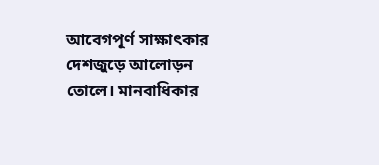আবেগপূর্ণ সাক্ষাৎকার দেশজুড়ে আলোড়ন তোলে। মানবাধিকার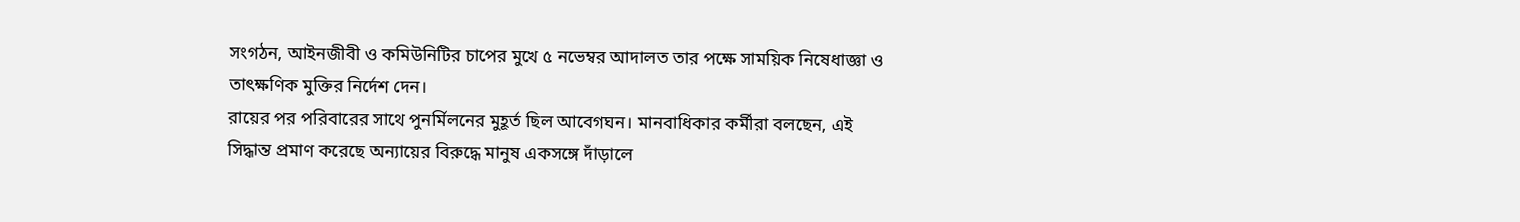সংগঠন, আইনজীবী ও কমিউনিটির চাপের মুখে ৫ নভেম্বর আদালত তার পক্ষে সাময়িক নিষেধাজ্ঞা ও তাৎক্ষণিক মুক্তির নির্দেশ দেন।
রায়ের পর পরিবারের সাথে পুনর্মিলনের মুহূর্ত ছিল আবেগঘন। মানবাধিকার কর্মীরা বলছেন, এই সিদ্ধান্ত প্রমাণ করেছে অন্যায়ের বিরুদ্ধে মানুষ একসঙ্গে দাঁড়ালে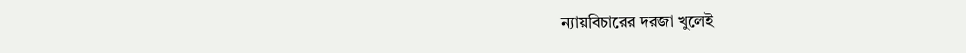ন্যায়বিচারের দরজা খুলেই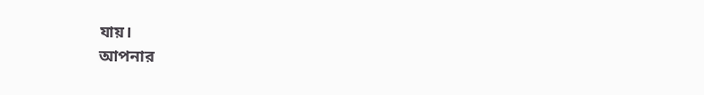যায়।
আপনার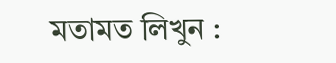মতামত লিখুন :